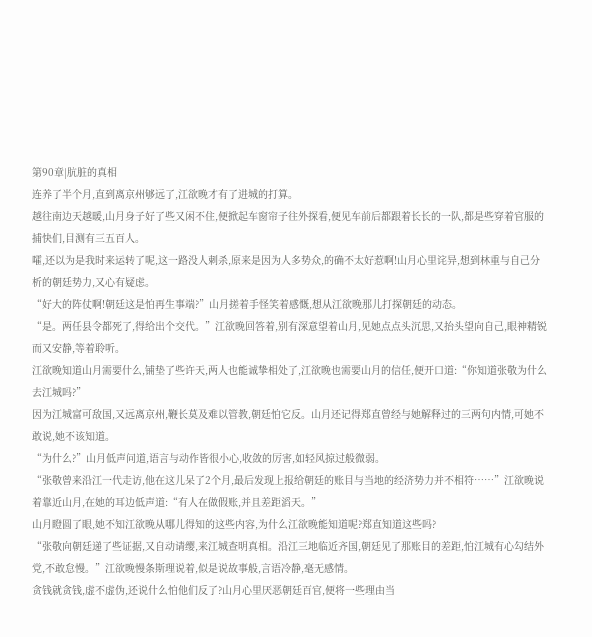第90章|肮脏的真相
连养了半个月,直到离京州够远了,江欲晚才有了进城的打算。
越往南边天越暖,山月身子好了些又闲不住,便掀起车窗帘子往外探看,便见车前后都跟着长长的一队,都是些穿着官服的捕快们,目测有三五百人。
嚯,还以为是我时来运转了呢,这一路没人刺杀,原来是因为人多势众,的确不太好惹啊!山月心里诧异,想到林重与自己分析的朝廷势力,又心有疑虑。
“好大的阵仗啊!朝廷这是怕再生事端?”山月搓着手怪笑着感慨,想从江欲晚那儿打探朝廷的动态。
“是。两任县令都死了,得给出个交代。”江欲晚回答着,别有深意望着山月,见她点点头沉思,又抬头望向自己,眼神精锐而又安静,等着聆听。
江欲晚知道山月需要什么,铺垫了些许天,两人也能诚挚相处了,江欲晚也需要山月的信任,便开口道:“你知道张敬为什么去江城吗?”
因为江城富可敌国,又远离京州,鞭长莫及难以管教,朝廷怕它反。山月还记得郑直曾经与她解释过的三两句内情,可她不敢说,她不该知道。
“为什么?”山月低声问道,语言与动作皆很小心,收敛的厉害,如轻风掠过般微弱。
“张敬曾来沿江一代走访,他在这儿呆了2个月,最后发现上报给朝廷的账目与当地的经济势力并不相符……”江欲晚说着靠近山月,在她的耳边低声道:“有人在做假账,并且差距滔天。”
山月瞪圆了眼,她不知江欲晚从哪儿得知的这些内容,为什么江欲晚能知道呢?郑直知道这些吗?
“张敬向朝廷递了些证据,又自动请缨,来江城查明真相。沿江三地临近齐国,朝廷见了那账目的差距,怕江城有心勾结外党,不敢怠慢。”江欲晚慢条斯理说着,似是说故事般,言语冷静,毫无感情。
贪钱就贪钱,虚不虚伪,还说什么怕他们反了?山月心里厌恶朝廷百官,便将一些理由当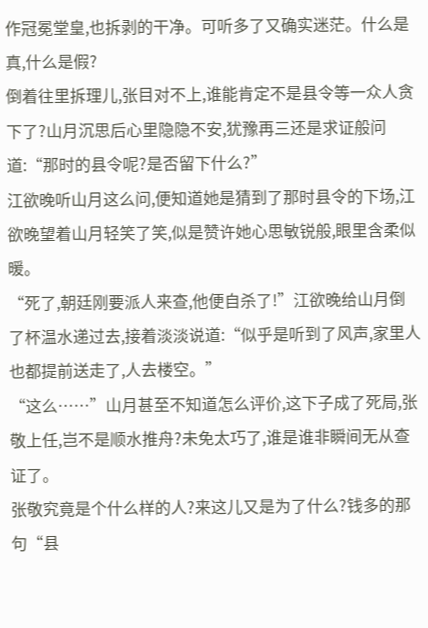作冠冕堂皇,也拆剥的干净。可听多了又确实迷茫。什么是真,什么是假?
倒着往里拆理儿,张目对不上,谁能肯定不是县令等一众人贪下了?山月沉思后心里隐隐不安,犹豫再三还是求证般问道:“那时的县令呢?是否留下什么?”
江欲晚听山月这么问,便知道她是猜到了那时县令的下场,江欲晚望着山月轻笑了笑,似是赞许她心思敏锐般,眼里含柔似暖。
“死了,朝廷刚要派人来查,他便自杀了!”江欲晚给山月倒了杯温水递过去,接着淡淡说道:“似乎是听到了风声,家里人也都提前送走了,人去楼空。”
“这么……”山月甚至不知道怎么评价,这下子成了死局,张敬上任,岂不是顺水推舟?未免太巧了,谁是谁非瞬间无从查证了。
张敬究竟是个什么样的人?来这儿又是为了什么?钱多的那句“县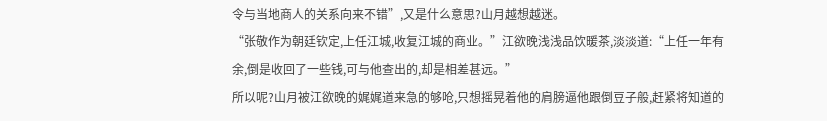令与当地商人的关系向来不错”,又是什么意思?山月越想越迷。
“张敬作为朝廷钦定,上任江城,收复江城的商业。”江欲晚浅浅品饮暖茶,淡淡道:“上任一年有余,倒是收回了一些钱,可与他查出的,却是相差甚远。”
所以呢?山月被江欲晚的娓娓道来急的够呛,只想摇晃着他的肩膀逼他跟倒豆子般,赶紧将知道的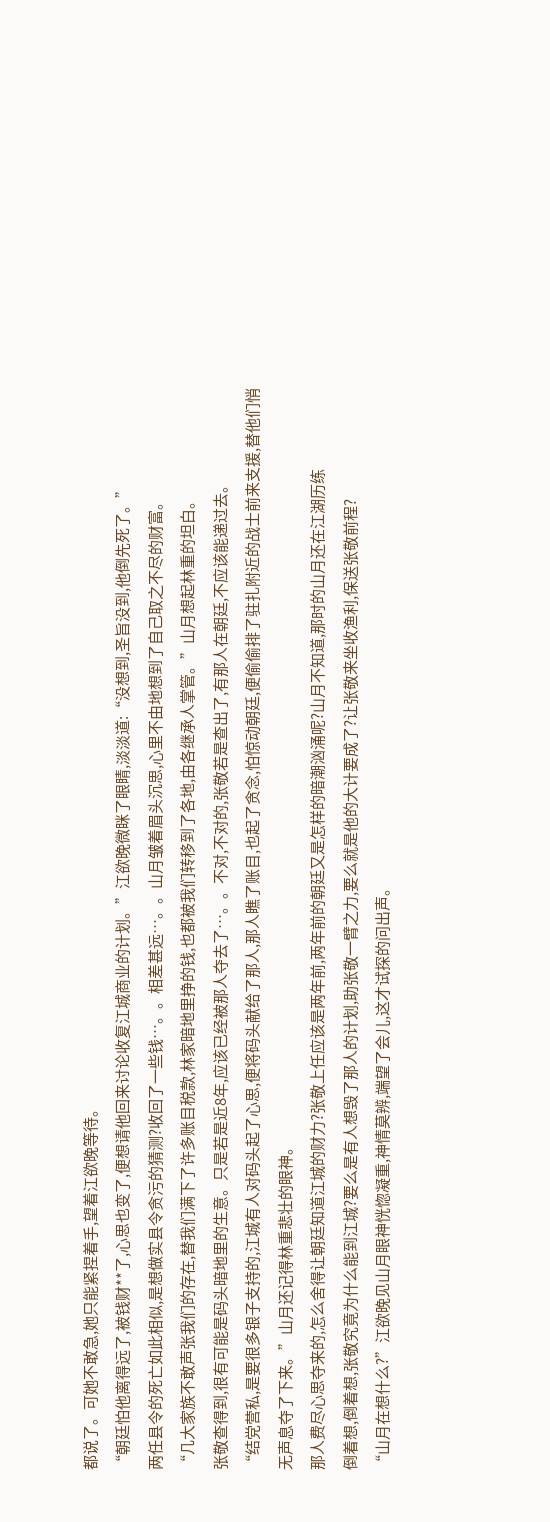都说了。可她不敢急,她只能紧捏着手,望着江欲晚等待。
“朝廷怕他离得远了,被钱财**了,心思也变了,便想请他回来讨论收复江城商业的计划。”江欲晚微眯了眼睛,淡淡道:“没想到,圣旨没到,他倒先死了。”
两任县令的死亡如此相似,是想做实县令贪污的猜测?收回了一些钱…。。相差甚远…。。山月皱着眉头沉思,心里不由地想到了自己取之不尽的财富。
“几大家族不敢声张我们的存在,替我们满下了许多账目税款,林家暗地里挣的钱,也都被我们转移到了各地,由各继承人掌管。”山月想起林重的坦白。
张敬查得到,很有可能是码头暗地里的生意。只是若是近8年,应该已经被那人夺去了…。。不对,不对的,张敬若是查出了,有那人在朝廷,不应该能递过去。
“结党营私,是要很多银子支持的,江城有人对码头起了心思,便将码头献给了那人,那人瞧了账目,也起了贪念,怕惊动朝廷,便偷偷排了驻扎附近的战士前来支援,替他们悄无声息夺了下来。”山月还记得林重悲壮的眼神。
那人费尽心思夺来的,怎么舍得让朝廷知道江城的财力?张敬上任应该是两年前,两年前的朝廷又是怎样的暗潮汹涌呢?山月不知道,那时的山月还在江湖历练
倒着想,倒着想,张敬究竟为什么能到江城?要么是有人想毁了那人的计划,助张敬一臂之力,要么就是他的大计要成了?让张敬来坐收渔利,保送张敬前程?
“山月在想什么?”江欲晚见山月眼神恍惚凝重,神情莫辨,端望了会儿,这才试探的问出声。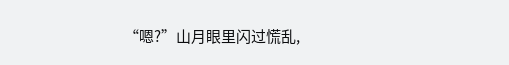“嗯?”山月眼里闪过慌乱,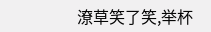潦草笑了笑,举杯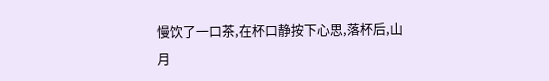慢饮了一口茶,在杯口静按下心思,落杯后,山月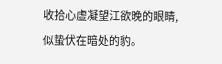收拾心虚凝望江欲晚的眼睛,似蛰伏在暗处的豹。